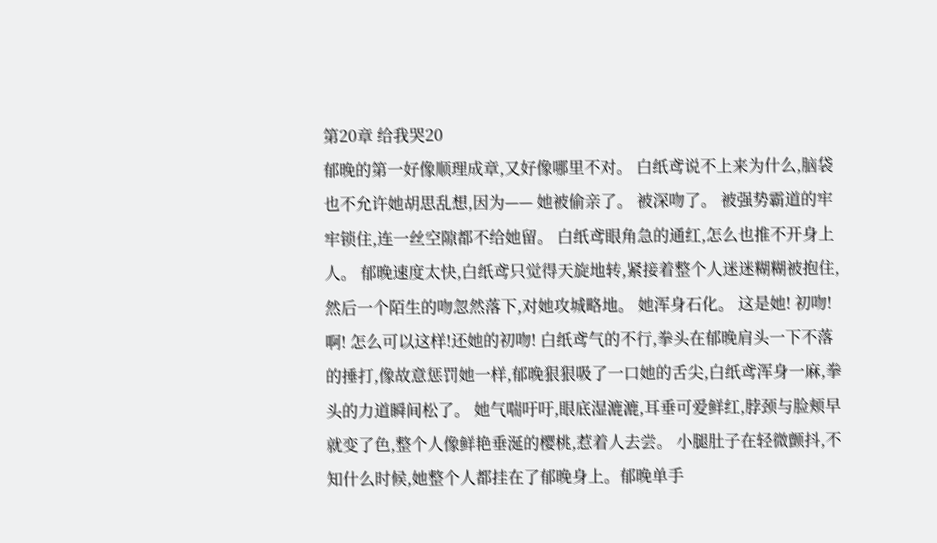第20章 给我哭20
郁晚的第一好像顺理成章,又好像哪里不对。 白纸鸢说不上来为什么,脑袋也不允许她胡思乱想,因为—— 她被偷亲了。 被深吻了。 被强势霸道的牢牢锁住,连一丝空隙都不给她留。 白纸鸢眼角急的通红,怎么也推不开身上人。 郁晚速度太快,白纸鸢只觉得天旋地转,紧接着整个人迷迷糊糊被抱住,然后一个陌生的吻忽然落下,对她攻城略地。 她浑身石化。 这是她! 初吻!啊! 怎么可以这样!还她的初吻! 白纸鸢气的不行,拳头在郁晚肩头一下不落的捶打,像故意惩罚她一样,郁晚狠狠吸了一口她的舌尖,白纸鸢浑身一麻,拳头的力道瞬间松了。 她气喘吁吁,眼底湿漉漉,耳垂可爱鲜红,脖颈与脸颊早就变了色,整个人像鲜艳垂涎的樱桃,惹着人去尝。 小腿肚子在轻微颤抖,不知什么时候,她整个人都挂在了郁晚身上。郁晚单手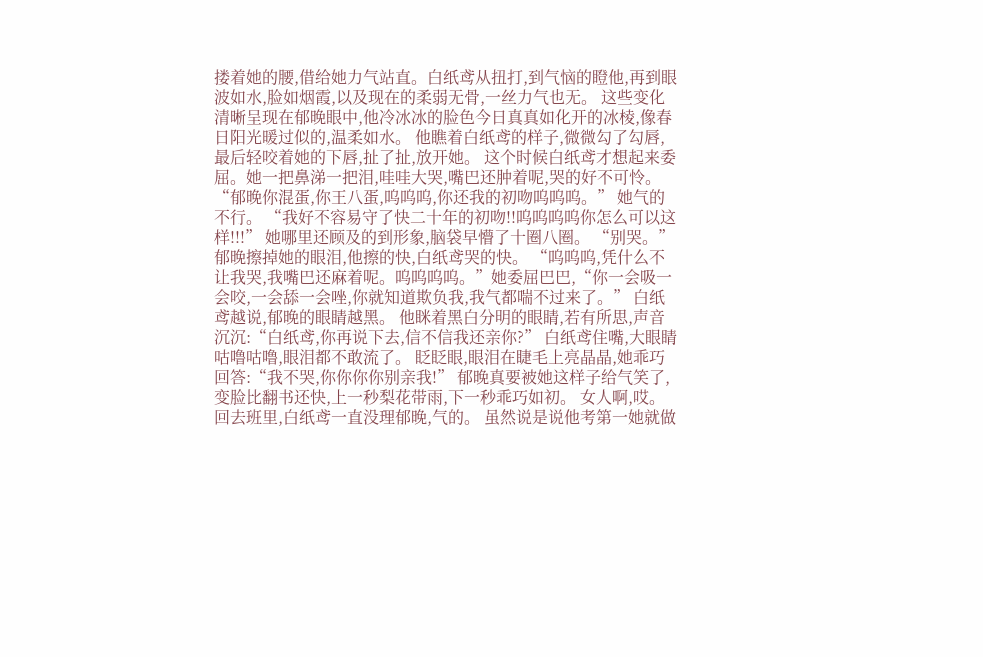搂着她的腰,借给她力气站直。白纸鸢从扭打,到气恼的瞪他,再到眼波如水,脸如烟霞,以及现在的柔弱无骨,一丝力气也无。 这些变化清晰呈现在郁晚眼中,他冷冰冰的脸色今日真真如化开的冰棱,像春日阳光暖过似的,温柔如水。 他瞧着白纸鸢的样子,微微勾了勾唇,最后轻咬着她的下唇,扯了扯,放开她。 这个时候白纸鸢才想起来委屈。她一把鼻涕一把泪,哇哇大哭,嘴巴还肿着呢,哭的好不可怜。 “郁晚你混蛋,你王八蛋,呜呜呜,你还我的初吻呜呜呜。” 她气的不行。 “我好不容易守了快二十年的初吻!!呜呜呜呜你怎么可以这样!!!” 她哪里还顾及的到形象,脑袋早懵了十圈八圈。 “别哭。”郁晚擦掉她的眼泪,他擦的快,白纸鸢哭的快。 “呜呜呜,凭什么不让我哭,我嘴巴还麻着呢。呜呜呜呜。”她委屈巴巴,“你一会吸一会咬,一会舔一会唑,你就知道欺负我,我气都喘不过来了。” 白纸鸢越说,郁晚的眼睛越黑。 他眯着黑白分明的眼睛,若有所思,声音沉沉:“白纸鸢,你再说下去,信不信我还亲你?” 白纸鸢住嘴,大眼睛咕噜咕噜,眼泪都不敢流了。 眨眨眼,眼泪在睫毛上亮晶晶,她乖巧回答:“我不哭,你你你你别亲我!” 郁晚真要被她这样子给气笑了,变脸比翻书还快,上一秒梨花带雨,下一秒乖巧如初。 女人啊,哎。 回去班里,白纸鸢一直没理郁晚,气的。 虽然说是说他考第一她就做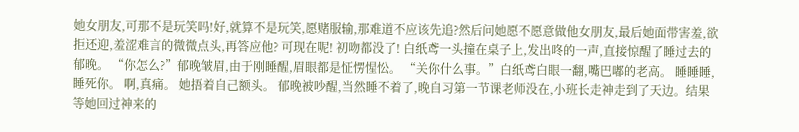她女朋友,可那不是玩笑吗!好,就算不是玩笑,愿赌服输,那难道不应该先追?然后问她愿不愿意做他女朋友,最后她面带害羞,欲拒还迎,羞涩难言的微微点头,再答应他? 可现在呢! 初吻都没了! 白纸鸢一头撞在桌子上,发出咚的一声,直接惊醒了睡过去的郁晚。 “你怎么?”郁晚皱眉,由于刚睡醒,眉眼都是怔愣惺忪。 “关你什么事。”白纸鸢白眼一翻,嘴巴嘟的老高。 睡睡睡,睡死你。 啊,真痛。 她捂着自己额头。 郁晚被吵醒,当然睡不着了,晚自习第一节课老师没在,小班长走神走到了天边。结果等她回过神来的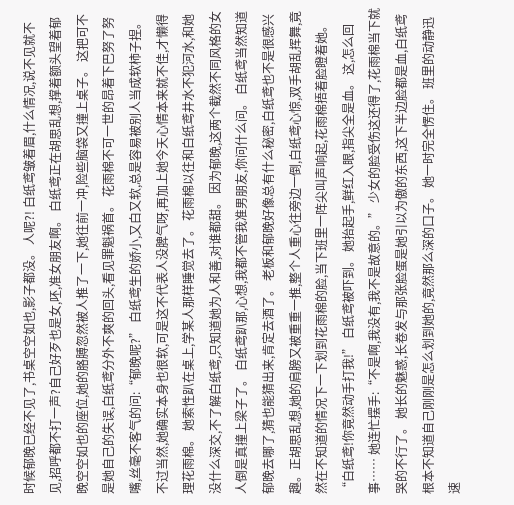时候郁晚已经不见了,书桌空空如也,影子都没。 人呢?! 白纸鸢皱着眉,什么情况,说不见就不见,招呼都不打一声?自己好歹也是女,呸,准女朋友啊。 白纸鸢正在胡思乱想,撑着额头望着郁晚空空如也的座位,她的胳膊忽然被人推了一下,她往前一冲,险些脑袋又撞上桌子。 这把可不是她自己的失误,白纸鸢分外不爽的回头,看见罪魁祸首。 花雨棉不可一世的昂着下巴努了努嘴,丝毫不客气的问:“郁晚呢?” 白纸鸢生的娇小,又白又软,总是容易被别人当成软柿子捏。 不过当然,她确实本身也很软,可是这不代表人没脾气呀,再加上她今天心情本来就不佳,才懒得理花雨棉。 她索性趴在桌上,学某人那样睡觉去了。 花雨棉以往和白纸鸢井水不犯河水,和她没什么深交,不了解白纸鸢,只知道她为人和善,对谁都甜。 因为郁晚,这两个截然不同风格的女人倒是真撞上梁子了。 白纸鸢趴那,心想,我都不管我准男朋友,你问什么问。 白纸鸢当然知道郁晚去哪了,猜也能猜出来,肯定去酒了。 老板和郁晚好像总有什么秘密,白纸鸢也不是很感兴趣。正胡思乱想,她的肩膀又被重重一推,整个人重心往旁边一倒,白纸鸢心惊,双手胡乱挥舞,竟然在不知道的情况下一下划到花雨棉的脸,当下班里一阵尖叫声响起,花雨棉捂着脸瞪着她。 “白纸鸢!你竟然动手打我!” 白纸鸢被吓到。 她抬起手,鲜红入眼,指尖全是血。 这,怎么回事…… 她连忙摆手:“不是啊,我没有,我不是故意的。” 少女的脸受伤这还得了,花雨棉当下就哭的不行了。 她长的魅惑,长卷发与那张脸蛋是她引以为傲的东西,这下半边脸都是血,白纸鸢根本不知道自己刚刚是怎么划到她的,竟然那么深的口子。 她一时完全愣住。 班里的动静迅速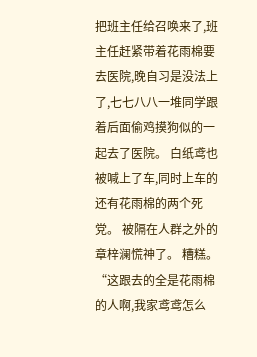把班主任给召唤来了,班主任赶紧带着花雨棉要去医院,晚自习是没法上了,七七八八一堆同学跟着后面偷鸡摸狗似的一起去了医院。 白纸鸢也被喊上了车,同时上车的还有花雨棉的两个死党。 被隔在人群之外的章梓澜慌神了。 糟糕。 “这跟去的全是花雨棉的人啊,我家鸢鸢怎么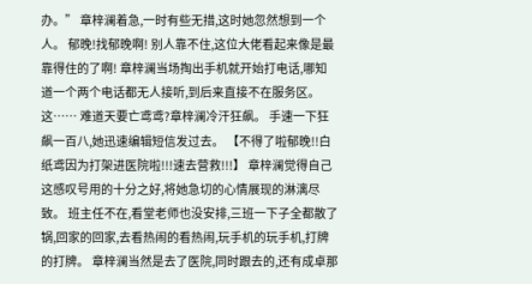办。” 章梓澜着急,一时有些无措,这时她忽然想到一个人。 郁晚!找郁晚啊! 别人靠不住,这位大佬看起来像是最靠得住的了啊! 章梓澜当场掏出手机就开始打电话,哪知道一个两个电话都无人接听,到后来直接不在服务区。 这…… 难道天要亡鸢鸢?章梓澜冷汗狂飙。 手速一下狂飙一百八,她迅速编辑短信发过去。 【不得了啦郁晚!!白纸鸢因为打架进医院啦!!!速去营救!!!】 章梓澜觉得自己这感叹号用的十分之好,将她急切的心情展现的淋漓尽致。 班主任不在,看堂老师也没安排,三班一下子全都散了锅,回家的回家,去看热闹的看热闹,玩手机的玩手机,打牌的打牌。 章梓澜当然是去了医院,同时跟去的,还有成卓那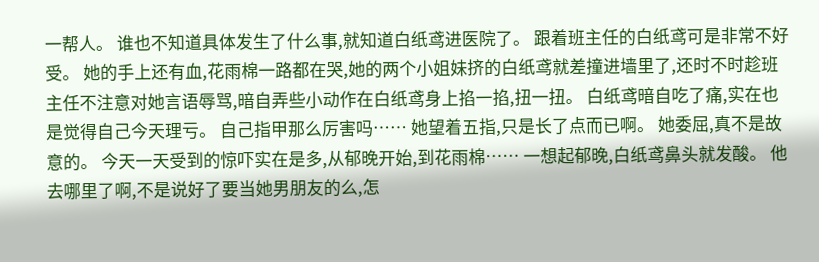一帮人。 谁也不知道具体发生了什么事,就知道白纸鸢进医院了。 跟着班主任的白纸鸢可是非常不好受。 她的手上还有血,花雨棉一路都在哭,她的两个小姐妹挤的白纸鸢就差撞进墙里了,还时不时趁班主任不注意对她言语辱骂,暗自弄些小动作在白纸鸢身上掐一掐,扭一扭。 白纸鸢暗自吃了痛,实在也是觉得自己今天理亏。 自己指甲那么厉害吗…… 她望着五指,只是长了点而已啊。 她委屈,真不是故意的。 今天一天受到的惊吓实在是多,从郁晚开始,到花雨棉…… 一想起郁晚,白纸鸢鼻头就发酸。 他去哪里了啊,不是说好了要当她男朋友的么,怎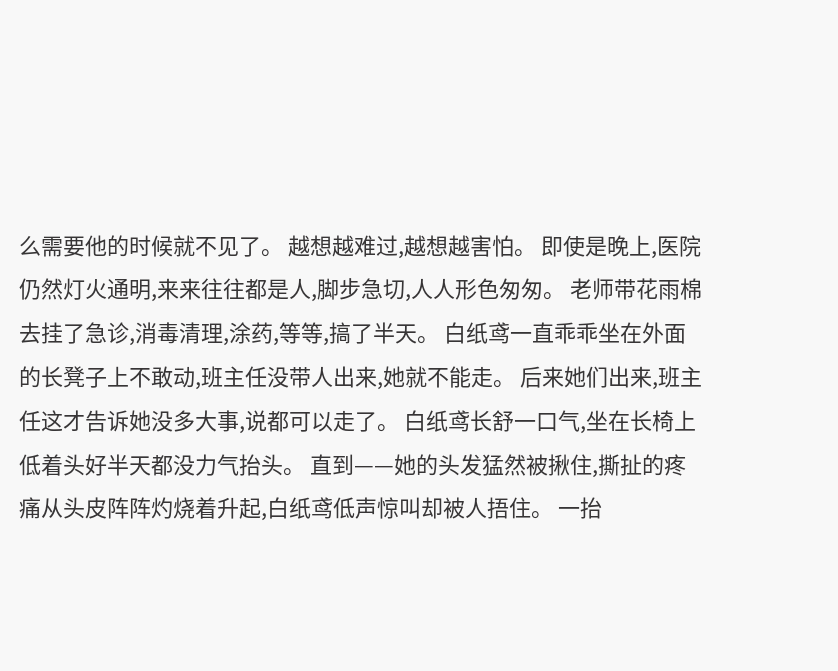么需要他的时候就不见了。 越想越难过,越想越害怕。 即使是晚上,医院仍然灯火通明,来来往往都是人,脚步急切,人人形色匆匆。 老师带花雨棉去挂了急诊,消毒清理,涂药,等等,搞了半天。 白纸鸢一直乖乖坐在外面的长凳子上不敢动,班主任没带人出来,她就不能走。 后来她们出来,班主任这才告诉她没多大事,说都可以走了。 白纸鸢长舒一口气,坐在长椅上低着头好半天都没力气抬头。 直到——她的头发猛然被揪住,撕扯的疼痛从头皮阵阵灼烧着升起,白纸鸢低声惊叫却被人捂住。 一抬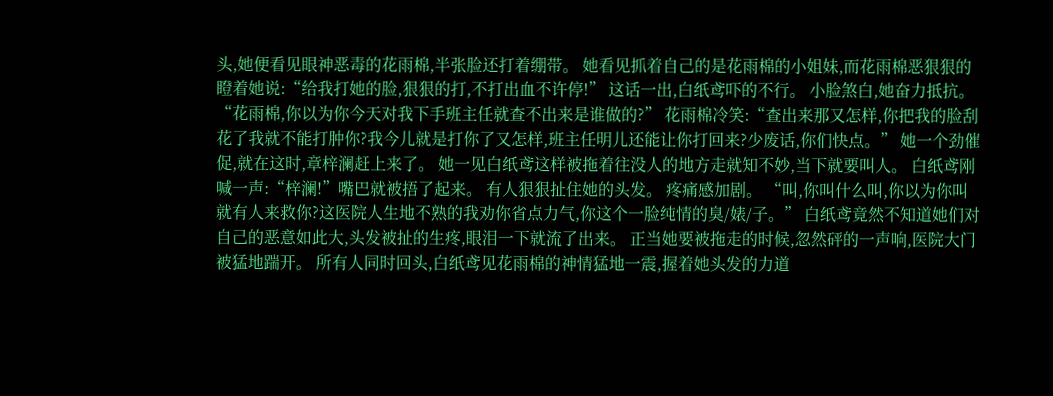头,她便看见眼神恶毒的花雨棉,半张脸还打着绷带。 她看见抓着自己的是花雨棉的小姐妹,而花雨棉恶狠狠的瞪着她说:“给我打她的脸,狠狠的打,不打出血不许停!” 这话一出,白纸鸢吓的不行。 小脸煞白,她奋力抵抗。 “花雨棉,你以为你今天对我下手班主任就查不出来是谁做的?” 花雨棉冷笑:“查出来那又怎样,你把我的脸刮花了我就不能打肿你?我今儿就是打你了又怎样,班主任明儿还能让你打回来?少废话,你们快点。” 她一个劲催促,就在这时,章梓澜赶上来了。 她一见白纸鸢这样被拖着往没人的地方走就知不妙,当下就要叫人。 白纸鸢刚喊一声:“梓澜!”嘴巴就被捂了起来。 有人狠狠扯住她的头发。 疼痛感加剧。 “叫,你叫什么叫,你以为你叫就有人来救你?这医院人生地不熟的我劝你省点力气,你这个一脸纯情的臭/婊/子。” 白纸鸢竟然不知道她们对自己的恶意如此大,头发被扯的生疼,眼泪一下就流了出来。 正当她要被拖走的时候,忽然砰的一声响,医院大门被猛地踹开。 所有人同时回头,白纸鸢见花雨棉的神情猛地一震,握着她头发的力道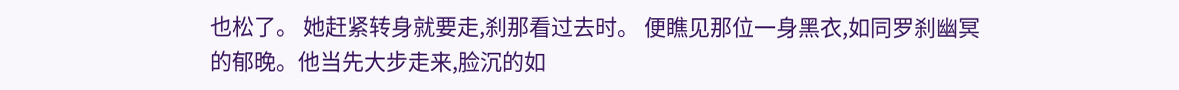也松了。 她赶紧转身就要走,刹那看过去时。 便瞧见那位一身黑衣,如同罗刹幽冥的郁晚。他当先大步走来,脸沉的如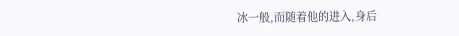冰一般,而随着他的进入,身后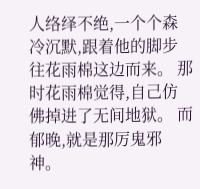人络绎不绝,一个个森冷沉默,跟着他的脚步往花雨棉这边而来。 那时花雨棉觉得,自己仿佛掉进了无间地狱。 而郁晚,就是那厉鬼邪神。